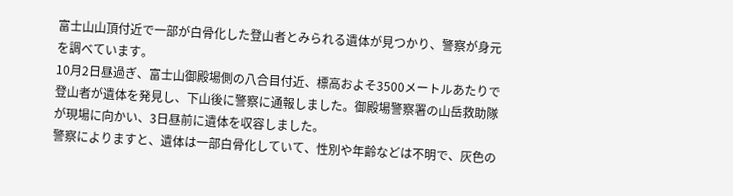富士山山頂付近で一部が白骨化した登山者とみられる遺体が見つかり、警察が身元を調べています。
10月2日昼過ぎ、富士山御殿場側の八合目付近、標高およそ3500メートルあたりで登山者が遺体を発見し、下山後に警察に通報しました。御殿場警察署の山岳救助隊が現場に向かい、3日昼前に遺体を収容しました。
警察によりますと、遺体は一部白骨化していて、性別や年齢などは不明で、灰色の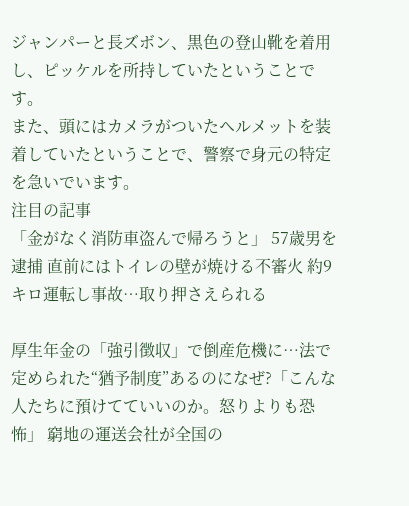ジャンパーと長ズボン、黒色の登山靴を着用し、ピッケルを所持していたということです。
また、頭にはカメラがついたヘルメットを装着していたということで、警察で身元の特定を急いでいます。
注目の記事
「金がなく消防車盗んで帰ろうと」 57歳男を逮捕 直前にはトイレの壁が焼ける不審火 約9キロ運転し事故…取り押さえられる

厚生年金の「強引徴収」で倒産危機に…法で定められた“猶予制度”あるのになぜ?「こんな人たちに預けてていいのか。怒りよりも恐怖」 窮地の運送会社が全国の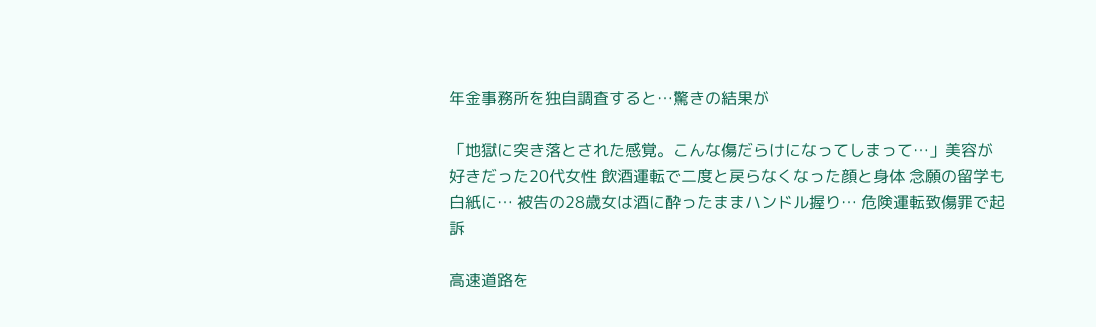年金事務所を独自調査すると…驚きの結果が

「地獄に突き落とされた感覚。こんな傷だらけになってしまって…」美容が好きだった20代女性 飲酒運転で二度と戻らなくなった顔と身体 念願の留学も白紙に… 被告の28歳女は酒に酔ったままハンドル握り… 危険運転致傷罪で起訴

高速道路を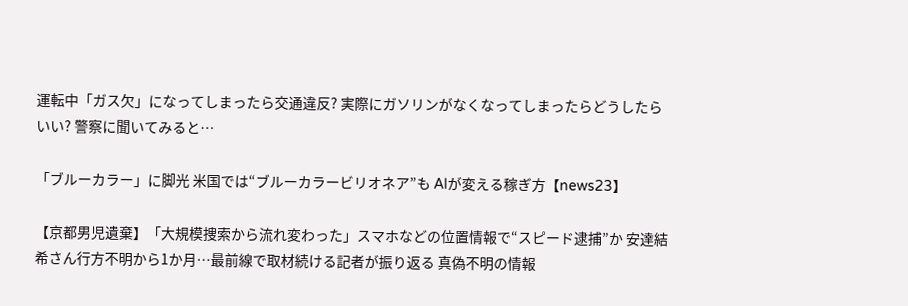運転中「ガス欠」になってしまったら交通違反? 実際にガソリンがなくなってしまったらどうしたらいい? 警察に聞いてみると…

「ブルーカラー」に脚光 米国では“ブルーカラービリオネア”も AIが変える稼ぎ方【news23】

【京都男児遺棄】「大規模捜索から流れ変わった」スマホなどの位置情報で“スピード逮捕”か 安達結希さん行方不明から1か月…最前線で取材続ける記者が振り返る 真偽不明の情報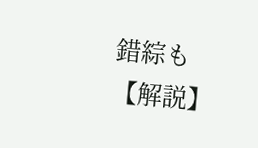錯綜も【解説】